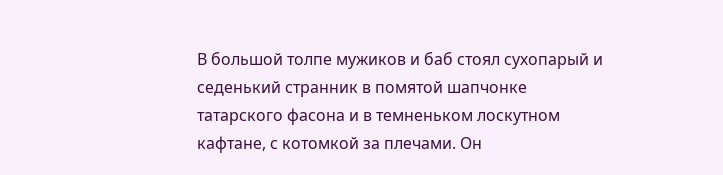В большой толпе мужиков и баб стоял сухопарый и седенький странник в помятой шапчонке татарского фасона и в темненьком лоскутном кафтане, с котомкой за плечами. Он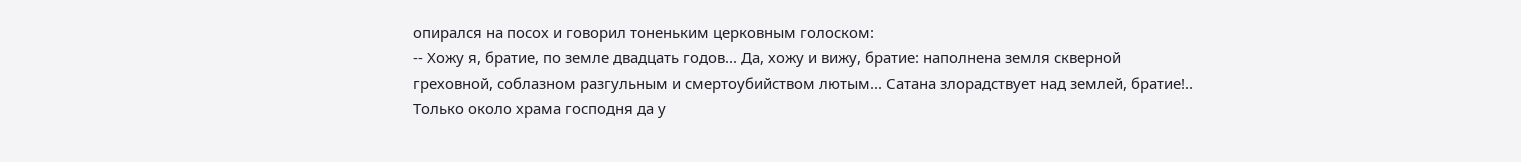опирался на посох и говорил тоненьким церковным голоском:
-- Хожу я, братие, по земле двадцать годов... Да, хожу и вижу, братие: наполнена земля скверной греховной, соблазном разгульным и смертоубийством лютым... Сатана злорадствует над землей, братие!.. Только около храма господня да у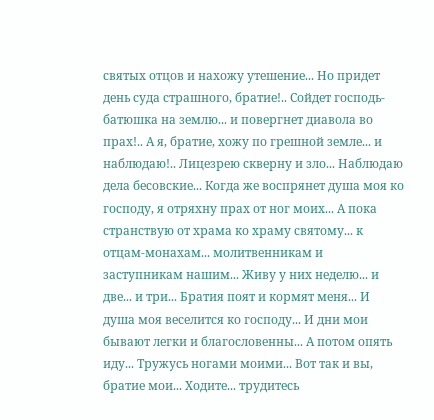святых отцов и нахожу утешение... Но придет день суда страшного, братие!.. Сойдет господь-батюшка на землю... и повергнет диавола во прах!.. А я, братие, хожу по грешной земле... и наблюдаю!.. Лицезрею скверну и зло... Наблюдаю дела бесовские... Когда же воспрянет душа моя ко господу, я отряхну прах от ног моих... А пока странствую от храма ко храму святому... к отцам-монахам... молитвенникам и заступникам нашим... Живу у них неделю... и две... и три... Братия поят и кормят меня... И душа моя веселится ко господу... И дни мои бывают легки и благословенны... А потом опять иду... Тружусь ногами моими... Вот так и вы, братие мои... Ходите... трудитесь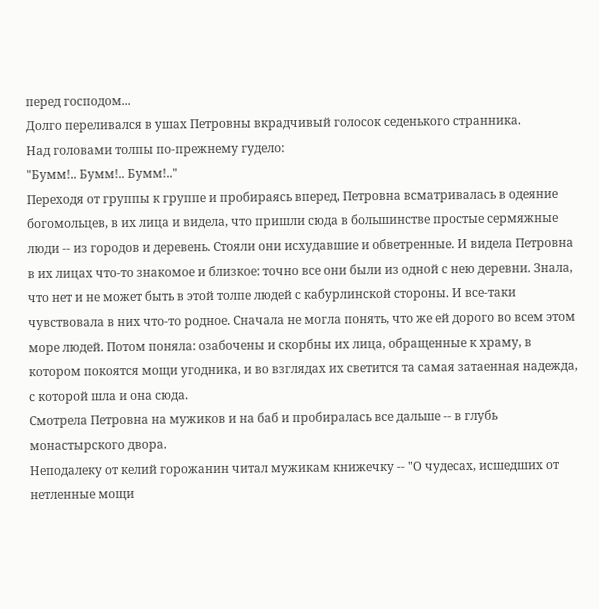перед господом...
Долго переливался в ушах Петровны вкрадчивый голосок седенького странника.
Над головами толпы по-прежнему гудело:
"Бумм!.. Бумм!.. Бумм!.."
Переходя от группы к группе и пробираясь вперед, Петровна всматривалась в одеяние богомольцев, в их лица и видела, что пришли сюда в большинстве простые сермяжные люди -- из городов и деревень. Стояли они исхудавшие и обветренные. И видела Петровна в их лицах что-то знакомое и близкое: точно все они были из одной с нею деревни. Знала, что нет и не может быть в этой толпе людей с кабурлинской стороны. И все-таки чувствовала в них что-то родное. Сначала не могла понять, что же ей дорого во всем этом море людей. Потом поняла: озабочены и скорбны их лица, обращенные к храму, в котором покоятся мощи угодника, и во взглядах их светится та самая затаенная надежда, с которой шла и она сюда.
Смотрела Петровна на мужиков и на баб и пробиралась все дальше -- в глубь монастырского двора.
Неподалеку от келий горожанин читал мужикам книжечку -- "О чудесах, исшедших от нетленные мощи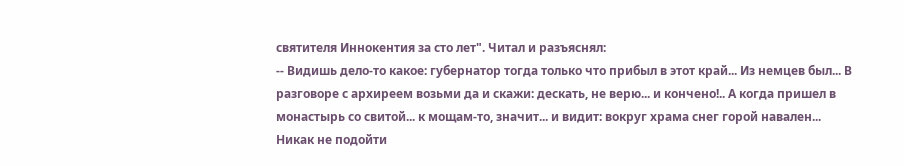святителя Иннокентия за сто лет". Читал и разъяснял:
-- Видишь дело-то какое: губернатор тогда только что прибыл в этот край... Из немцев был... В разговоре с архиреем возьми да и скажи: дескать, не верю... и кончено!.. А когда пришел в монастырь со свитой... к мощам-то, значит... и видит: вокруг храма снег горой навален... Никак не подойти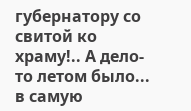губернатору со свитой ко храму!.. А дело-то летом было... в самую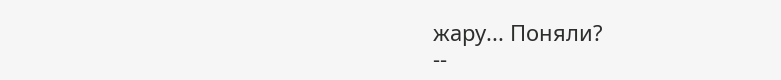жару... Поняли?
--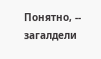Понятно, -- загалдели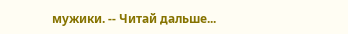мужики. -- Читай дальше...